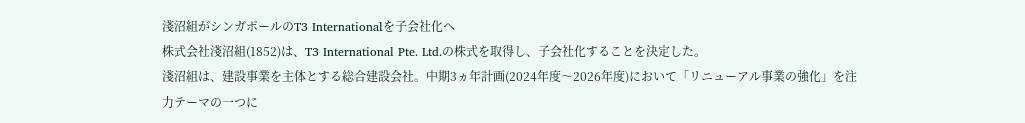淺沼組がシンガポールのT3 Internationalを子会社化へ
株式会社淺沼組(1852)は、T3 International Pte. Ltd.の株式を取得し、子会社化することを決定した。
淺沼組は、建設事業を主体とする総合建設会社。中期3ヵ年計画(2024年度〜2026年度)において「リニューアル事業の強化」を注力テーマの一つに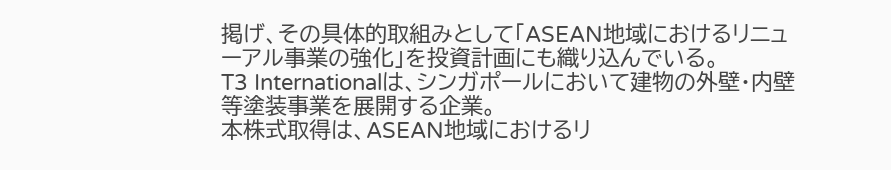掲げ、その具体的取組みとして「ASEAN地域におけるリニューアル事業の強化」を投資計画にも織り込んでいる。
T3 Internationalは、シンガポールにおいて建物の外壁・内壁等塗装事業を展開する企業。
本株式取得は、ASEAN地域におけるリ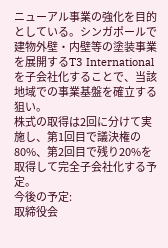ニューアル事業の強化を目的としている。シンガポールで建物外壁・内壁等の塗装事業を展開するT3 Internationalを子会社化することで、当該地域での事業基盤を確立する狙い。
株式の取得は2回に分けて実施し、第1回目で議決権の80%、第2回目で残り20%を取得して完全子会社化する予定。
今後の予定:
取締役会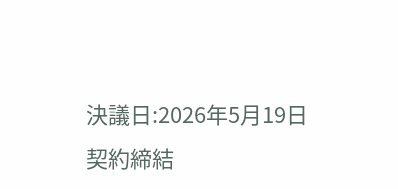決議日:2026年5月19日
契約締結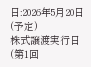日:2026年5月20日(予定)
株式譲渡実行日(第1回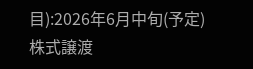目):2026年6月中旬(予定)
株式譲渡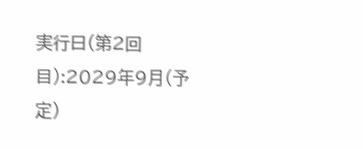実行日(第2回目):2029年9月(予定)